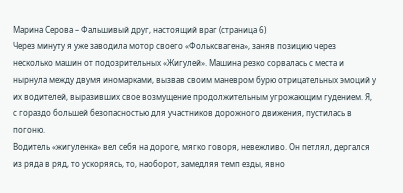Марина Серова – Фальшивый друг, настоящий враг (страница 6)
Через минуту я уже заводила мотор своего «Фольксвагена», заняв позицию через несколько машин от подозрительных «Жигулей». Машина резко сорвалась с места и нырнула между двумя иномарками, вызвав своим маневром бурю отрицательных эмоций у их водителей, выразивших свое возмущение продолжительным угрожающим гудением. Я, с гораздо большей безопасностью для участников дорожного движения, пустилась в погоню.
Водитель «жигуленка» вел себя на дороге, мягко говоря, невежливо. Он петлял, дергался из ряда в ряд, то ускоряясь, то, наоборот, замедляя темп езды, явно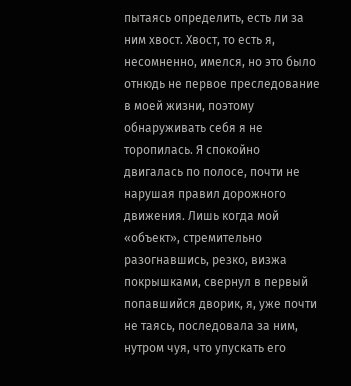пытаясь определить, есть ли за ним хвост. Хвост, то есть я, несомненно, имелся, но это было отнюдь не первое преследование в моей жизни, поэтому обнаруживать себя я не торопилась. Я спокойно двигалась по полосе, почти не нарушая правил дорожного движения. Лишь когда мой «объект», стремительно разогнавшись, резко, визжа покрышками, свернул в первый попавшийся дворик, я, уже почти не таясь, последовала за ним, нутром чуя, что упускать его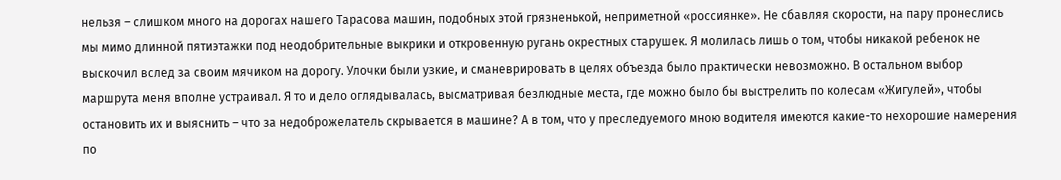нельзя – слишком много на дорогах нашего Тарасова машин, подобных этой грязненькой, неприметной «россиянке». Не сбавляя скорости, на пару пронеслись мы мимо длинной пятиэтажки под неодобрительные выкрики и откровенную ругань окрестных старушек. Я молилась лишь о том, чтобы никакой ребенок не выскочил вслед за своим мячиком на дорогу. Улочки были узкие, и сманеврировать в целях объезда было практически невозможно. В остальном выбор маршрута меня вполне устраивал. Я то и дело оглядывалась, высматривая безлюдные места, где можно было бы выстрелить по колесам «Жигулей», чтобы остановить их и выяснить – что за недоброжелатель скрывается в машине? А в том, что у преследуемого мною водителя имеются какие-то нехорошие намерения по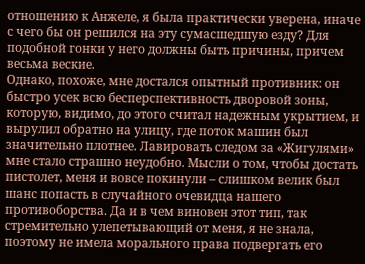отношению к Анжеле, я была практически уверена, иначе с чего бы он решился на эту сумасшедшую езду? Для подобной гонки у него должны быть причины, причем весьма веские.
Однако, похоже, мне достался опытный противник: он быстро усек всю бесперспективность дворовой зоны, которую, видимо, до этого считал надежным укрытием, и вырулил обратно на улицу, где поток машин был значительно плотнее. Лавировать следом за «Жигулями» мне стало страшно неудобно. Мысли о том, чтобы достать пистолет, меня и вовсе покинули – слишком велик был шанс попасть в случайного очевидца нашего противоборства. Да и в чем виновен этот тип, так стремительно улепетывающий от меня, я не знала, поэтому не имела морального права подвергать его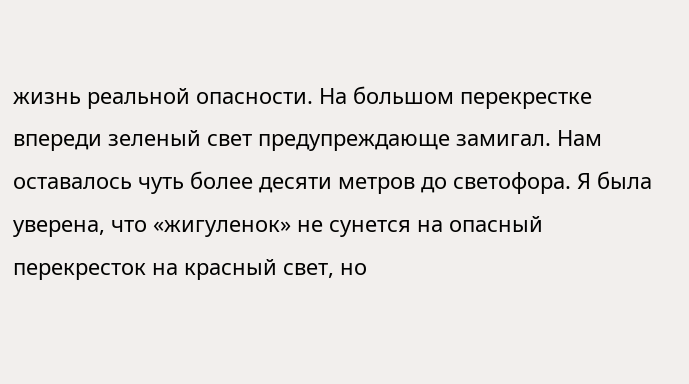жизнь реальной опасности. На большом перекрестке впереди зеленый свет предупреждающе замигал. Нам оставалось чуть более десяти метров до светофора. Я была уверена, что «жигуленок» не сунется на опасный перекресток на красный свет, но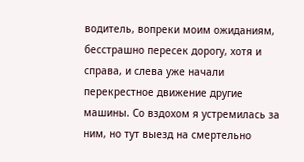водитель, вопреки моим ожиданиям, бесстрашно пересек дорогу, хотя и справа, и слева уже начали перекрестное движение другие машины. Со вздохом я устремилась за ним, но тут выезд на смертельно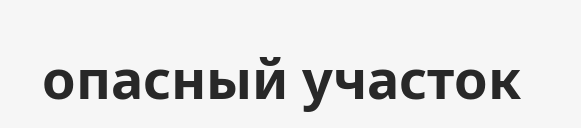опасный участок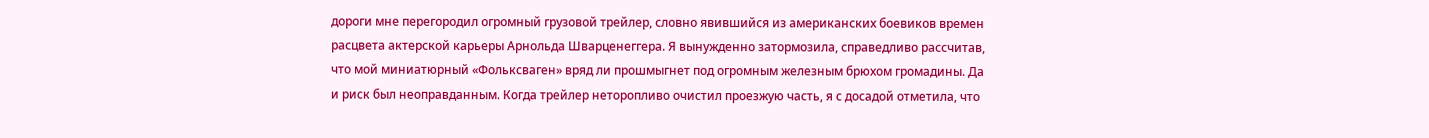дороги мне перегородил огромный грузовой трейлер, словно явившийся из американских боевиков времен расцвета актерской карьеры Арнольда Шварценеггера. Я вынужденно затормозила, справедливо рассчитав, что мой миниатюрный «Фольксваген» вряд ли прошмыгнет под огромным железным брюхом громадины. Да и риск был неоправданным. Когда трейлер неторопливо очистил проезжую часть, я с досадой отметила, что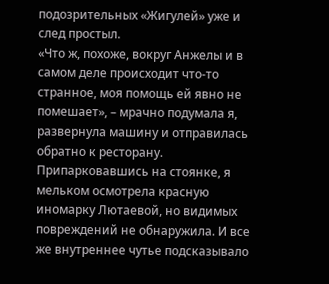подозрительных «Жигулей» уже и след простыл.
«Что ж, похоже, вокруг Анжелы и в самом деле происходит что-то странное, моя помощь ей явно не помешает», – мрачно подумала я, развернула машину и отправилась обратно к ресторану. Припарковавшись на стоянке, я мельком осмотрела красную иномарку Лютаевой, но видимых повреждений не обнаружила. И все же внутреннее чутье подсказывало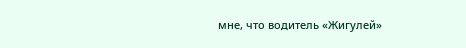мне, что водитель «Жигулей»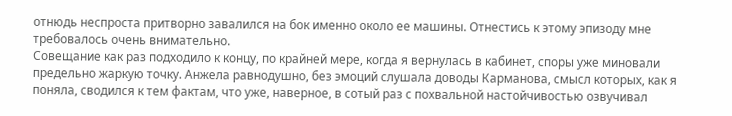отнюдь неспроста притворно завалился на бок именно около ее машины. Отнестись к этому эпизоду мне требовалось очень внимательно.
Совещание как раз подходило к концу, по крайней мере, когда я вернулась в кабинет, споры уже миновали предельно жаркую точку. Анжела равнодушно, без эмоций слушала доводы Карманова, смысл которых, как я поняла, сводился к тем фактам, что уже, наверное, в сотый раз с похвальной настойчивостью озвучивал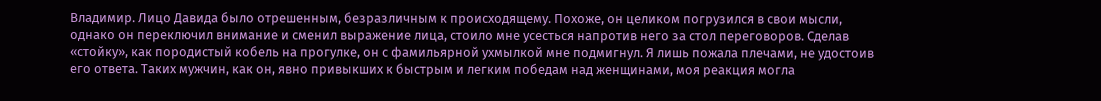Владимир. Лицо Давида было отрешенным, безразличным к происходящему. Похоже, он целиком погрузился в свои мысли, однако он переключил внимание и сменил выражение лица, стоило мне усесться напротив него за стол переговоров. Сделав «стойку», как породистый кобель на прогулке, он с фамильярной ухмылкой мне подмигнул. Я лишь пожала плечами, не удостоив его ответа. Таких мужчин, как он, явно привыкших к быстрым и легким победам над женщинами, моя реакция могла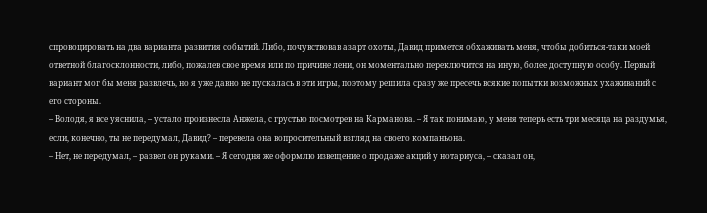спровоцировать на два варианта развития событий. Либо, почувствовав азарт охоты, Давид примется обхаживать меня, чтобы добиться-таки моей ответной благосклонности, либо, пожалев свое время или по причине лени, он моментально переключится на иную, более доступную особу. Первый вариант мог бы меня развлечь, но я уже давно не пускалась в эти игры, поэтому решила сразу же пресечь всякие попытки возможных ухаживаний с его стороны.
– Володя, я все уяснила, – устало произнесла Анжела, с грустью посмотрев на Карманова. – Я так понимаю, у меня теперь есть три месяца на раздумья, если, конечно, ты не передумал, Давид? – перевела она вопросительный взгляд на своего компаньона.
– Нет, не передумал, – развел он руками. – Я сегодня же оформлю извещение о продаже акций у нотариуса, – сказал он,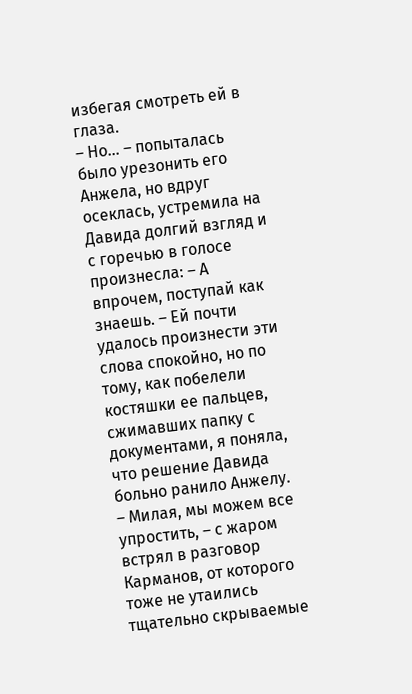избегая смотреть ей в глаза.
– Но… – попыталась было урезонить его Анжела, но вдруг осеклась, устремила на Давида долгий взгляд и с горечью в голосе произнесла: – А впрочем, поступай как знаешь. – Ей почти удалось произнести эти слова спокойно, но по тому, как побелели костяшки ее пальцев, сжимавших папку с документами, я поняла, что решение Давида больно ранило Анжелу.
– Милая, мы можем все упростить, – с жаром встрял в разговор Карманов, от которого тоже не утаились тщательно скрываемые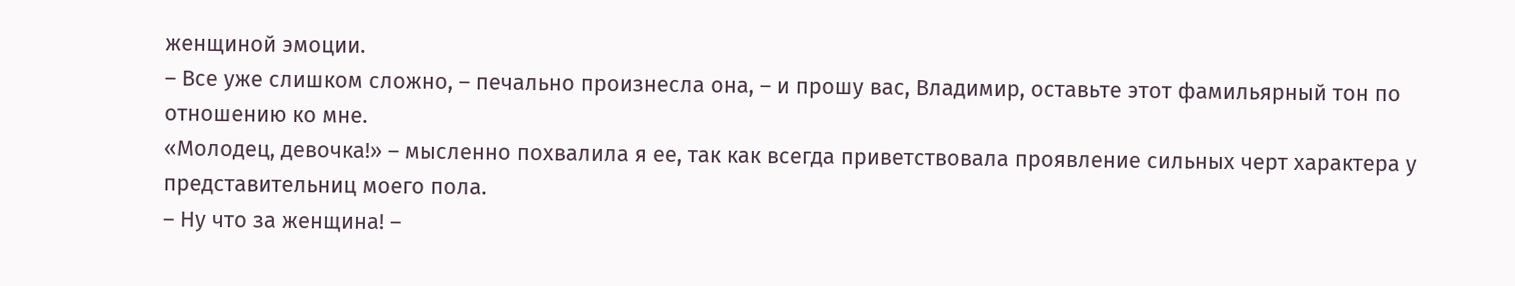женщиной эмоции.
– Все уже слишком сложно, – печально произнесла она, – и прошу вас, Владимир, оставьте этот фамильярный тон по отношению ко мне.
«Молодец, девочка!» – мысленно похвалила я ее, так как всегда приветствовала проявление сильных черт характера у представительниц моего пола.
– Ну что за женщина! –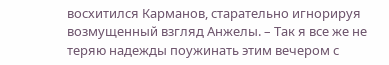восхитился Карманов, старательно игнорируя возмущенный взгляд Анжелы. – Так я все же не теряю надежды поужинать этим вечером с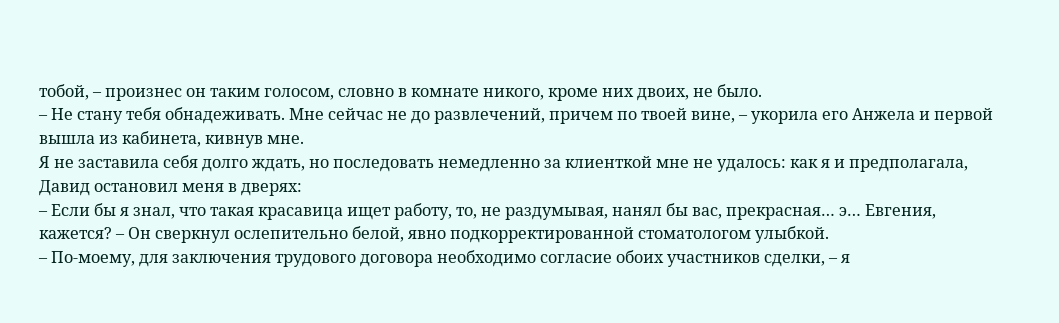тобой, – произнес он таким голосом, словно в комнате никого, кроме них двоих, не было.
– Не стану тебя обнадеживать. Мне сейчас не до развлечений, причем по твоей вине, – укорила его Анжела и первой вышла из кабинета, кивнув мне.
Я не заставила себя долго ждать, но последовать немедленно за клиенткой мне не удалось: как я и предполагала, Давид остановил меня в дверях:
– Если бы я знал, что такая красавица ищет работу, то, не раздумывая, нанял бы вас, прекрасная… э… Евгения, кажется? – Он сверкнул ослепительно белой, явно подкорректированной стоматологом улыбкой.
– По-моему, для заключения трудового договора необходимо согласие обоих участников сделки, – я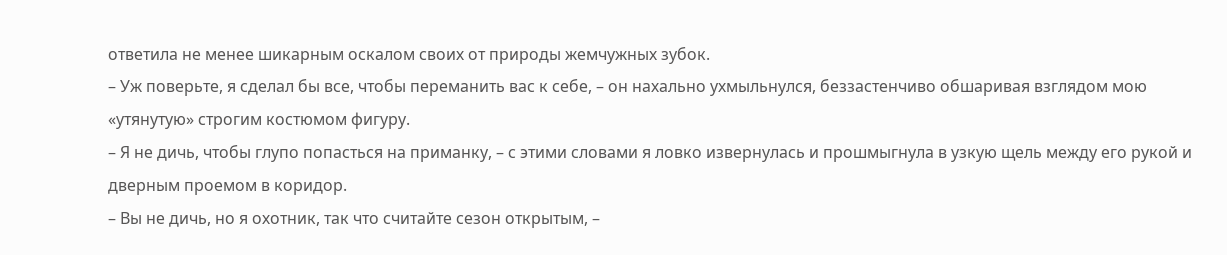ответила не менее шикарным оскалом своих от природы жемчужных зубок.
– Уж поверьте, я сделал бы все, чтобы переманить вас к себе, – он нахально ухмыльнулся, беззастенчиво обшаривая взглядом мою «утянутую» строгим костюмом фигуру.
– Я не дичь, чтобы глупо попасться на приманку, – с этими словами я ловко извернулась и прошмыгнула в узкую щель между его рукой и дверным проемом в коридор.
– Вы не дичь, но я охотник, так что считайте сезон открытым, –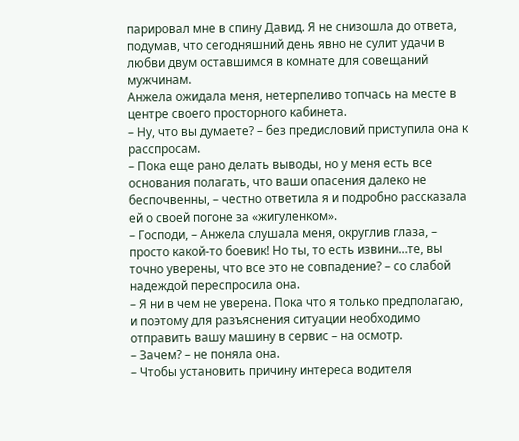парировал мне в спину Давид. Я не снизошла до ответа, подумав, что сегодняшний день явно не сулит удачи в любви двум оставшимся в комнате для совещаний мужчинам.
Анжела ожидала меня, нетерпеливо топчась на месте в центре своего просторного кабинета.
– Ну, что вы думаете? – без предисловий приступила она к расспросам.
– Пока еще рано делать выводы, но у меня есть все основания полагать, что ваши опасения далеко не беспочвенны, – честно ответила я и подробно рассказала ей о своей погоне за «жигуленком».
– Господи, – Анжела слушала меня, округлив глаза, – просто какой-то боевик! Но ты, то есть извини…те, вы точно уверены, что все это не совпадение? – со слабой надеждой переспросила она.
– Я ни в чем не уверена. Пока что я только предполагаю, и поэтому для разъяснения ситуации необходимо отправить вашу машину в сервис – на осмотр.
– Зачем? – не поняла она.
– Чтобы установить причину интереса водителя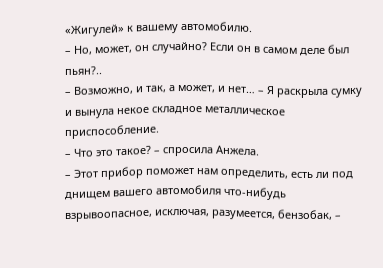«Жигулей» к вашему автомобилю.
– Но, может, он случайно? Если он в самом деле был пьян?..
– Возможно, и так, а может, и нет… – Я раскрыла сумку и вынула некое складное металлическое приспособление.
– Что это такое? – спросила Анжела.
– Этот прибор поможет нам определить, есть ли под днищем вашего автомобиля что-нибудь взрывоопасное, исключая, разумеется, бензобак, –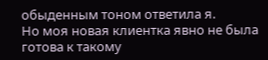обыденным тоном ответила я.
Но моя новая клиентка явно не была готова к такому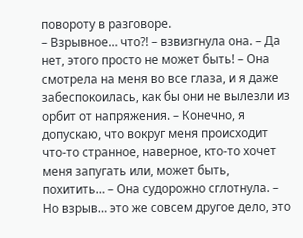повороту в разговоре.
– Взрывное… что?! – взвизгнула она. – Да нет, этого просто не может быть! – Она смотрела на меня во все глаза, и я даже забеспокоилась, как бы они не вылезли из орбит от напряжения. – Конечно, я допускаю, что вокруг меня происходит что-то странное, наверное, кто-то хочет меня запугать или, может быть, похитить… – Она судорожно сглотнула. – Но взрыв… это же совсем другое дело, это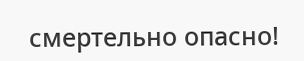смертельно опасно!